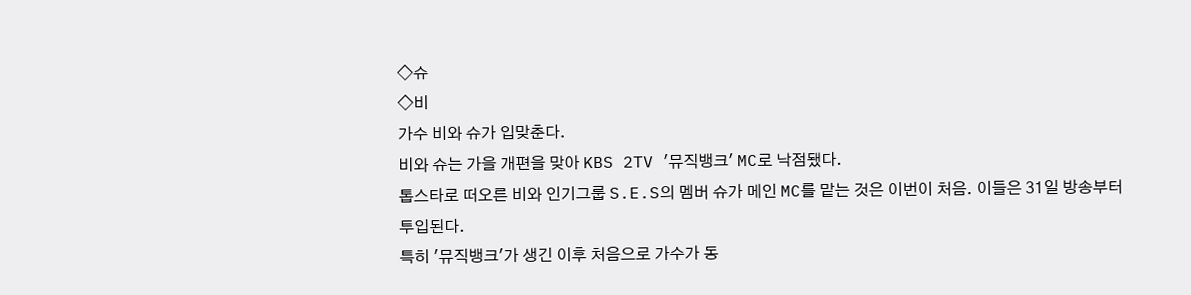◇슈
◇비
가수 비와 슈가 입맞춘다.
비와 슈는 가을 개편을 맞아 KBS 2TV '뮤직뱅크' MC로 낙점됐다.
톱스타로 떠오른 비와 인기그룹 S.E.S의 멤버 슈가 메인 MC를 맡는 것은 이번이 처음. 이들은 31일 방송부터 투입된다.
특히 '뮤직뱅크'가 생긴 이후 처음으로 가수가 동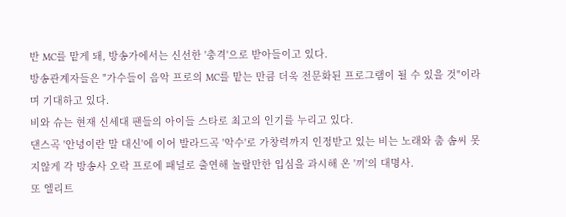반 MC를 맡게 돼, 방송가에서는 신선한 '충격'으로 받아들이고 있다.
방송관계자들은 "가수들이 음악 프로의 MC를 맡는 만큼 더욱 전문화된 프로그램이 될 수 있을 것"이라며 기대하고 있다.
비와 슈는 현재 신세대 팬들의 아이들 스타로 최고의 인기를 누리고 있다.
댄스곡 '안녕이란 말 대신'에 이어 발라드곡 '악수'로 가창력까지 인정받고 있는 비는 노래와 춤 솜씨 못지않게 각 방송사 오락 프로에 패널로 출연해 놀랄만한 입심을 과시해 온 '끼'의 대명사.
또 엘리트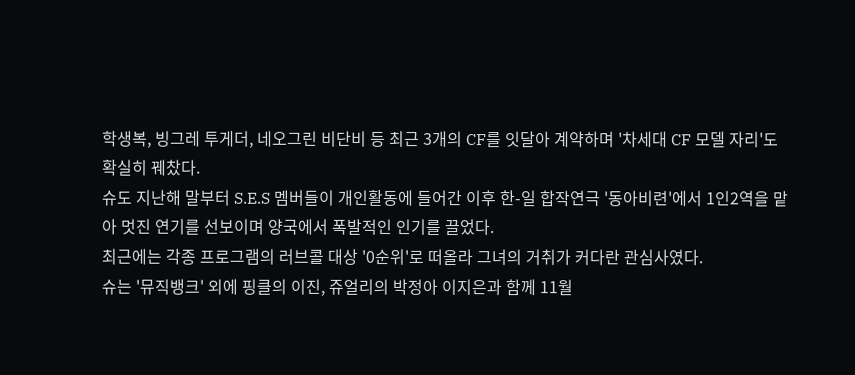학생복, 빙그레 투게더, 네오그린 비단비 등 최근 3개의 CF를 잇달아 계약하며 '차세대 CF 모델 자리'도 확실히 꿰찼다.
슈도 지난해 말부터 S.E.S 멤버들이 개인활동에 들어간 이후 한-일 합작연극 '동아비련'에서 1인2역을 맡아 멋진 연기를 선보이며 양국에서 폭발적인 인기를 끌었다.
최근에는 각종 프로그램의 러브콜 대상 '0순위'로 떠올라 그녀의 거취가 커다란 관심사였다.
슈는 '뮤직뱅크' 외에 핑클의 이진, 쥬얼리의 박정아 이지은과 함께 11월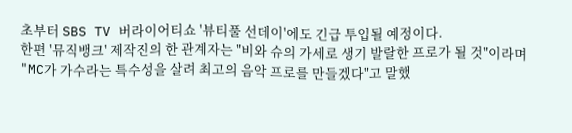초부터 SBS TV 버라이어티쇼 '뷰티풀 선데이'에도 긴급 투입될 예정이다.
한편 '뮤직뱅크' 제작진의 한 관계자는 "비와 슈의 가세로 생기 발랄한 프로가 될 것"이라며 "MC가 가수라는 특수성을 살려 최고의 음악 프로를 만들겠다"고 말했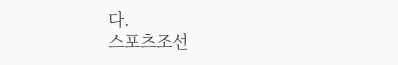다.
스포츠조선